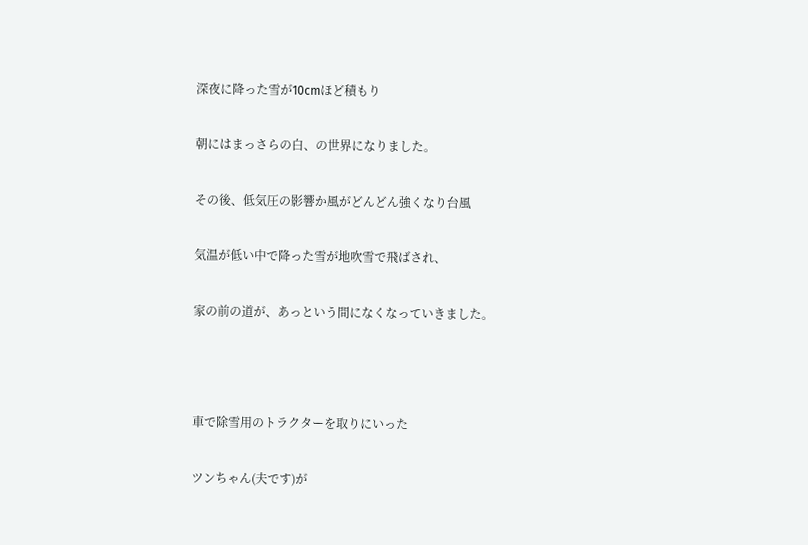深夜に降った雪が10cmほど積もり

朝にはまっさらの白、の世界になりました。

その後、低気圧の影響か風がどんどん強くなり台風

気温が低い中で降った雪が地吹雪で飛ばされ、

家の前の道が、あっという間になくなっていきました。



車で除雪用のトラクターを取りにいった

ツンちゃん(夫です)が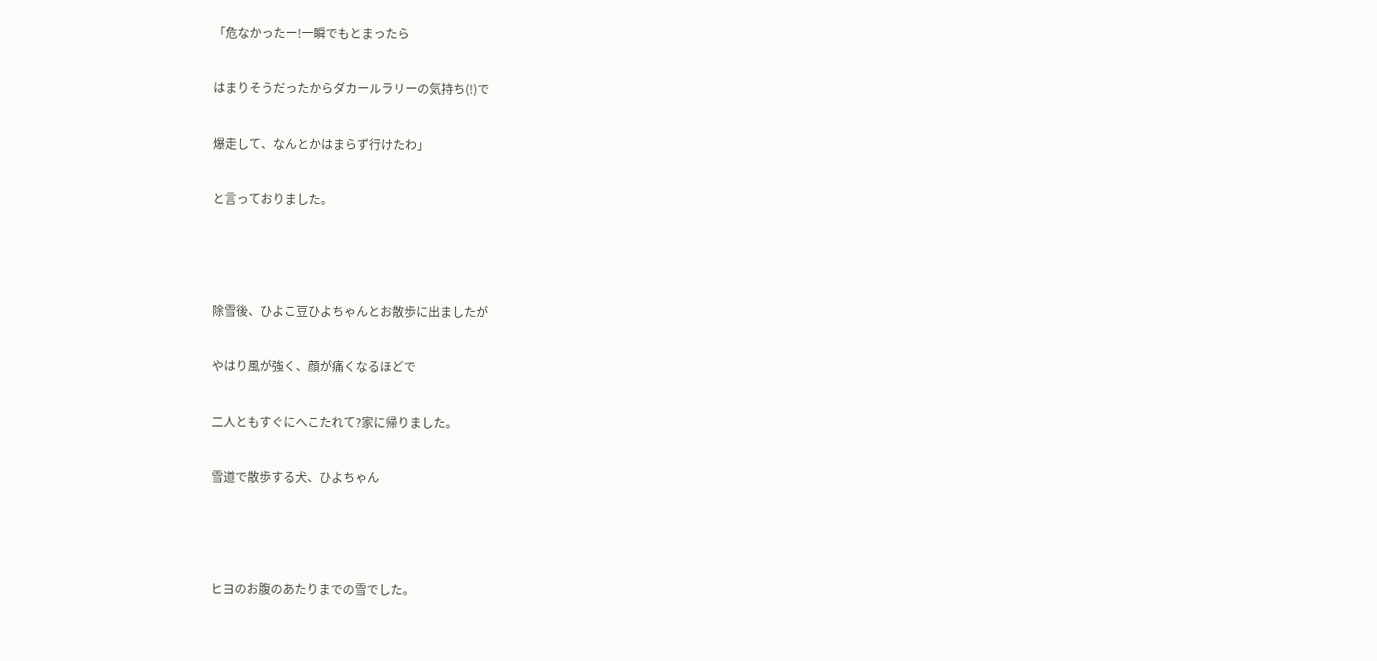「危なかったー!一瞬でもとまったら

はまりそうだったからダカールラリーの気持ち(!)で

爆走して、なんとかはまらず行けたわ」

と言っておりました。



除雪後、ひよこ豆ひよちゃんとお散歩に出ましたが

やはり風が強く、顔が痛くなるほどで

二人ともすぐにへこたれて?家に帰りました。

雪道で散歩する犬、ひよちゃん



ヒヨのお腹のあたりまでの雪でした。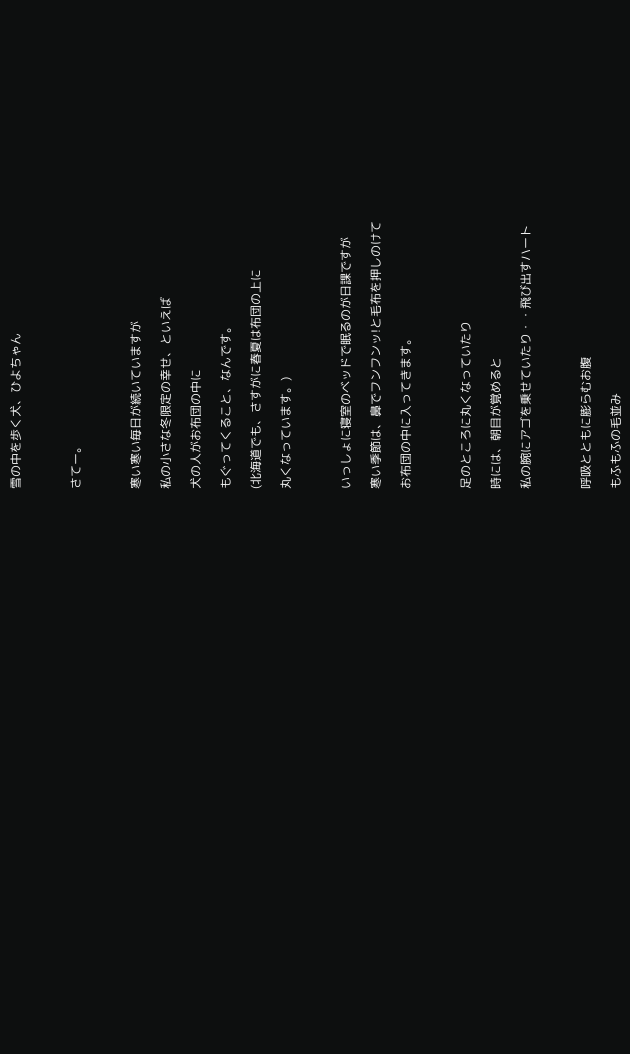雪の中を歩く犬、ひよちゃん



さてー。



寒い寒い毎日が続いていますが

私の小さな冬限定の幸せ、といえば

犬の人がお布団の中に

もぐってくること、なんです。

(北海道でも、さすがに春夏は布団の上に

丸くなっています。)



いっしょに寝室のベッドで眠るのが日課ですが

寒い季節は、鼻でフンフンッ!と毛布を押しのけて

お布団の中に入ってきます。



足のところに丸くなっていたり

時には、朝目が覚めると

私の腕にアゴを乗せていたり・・飛び出すハート



呼吸とともに膨らむお腹

もふもふの毛並み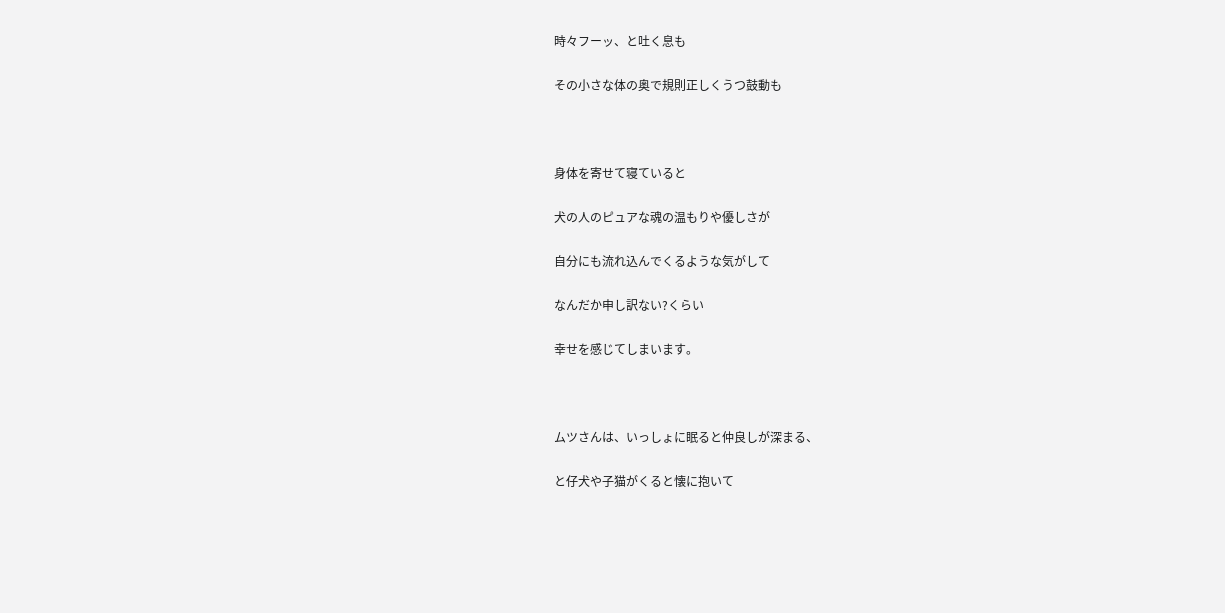時々フーッ、と吐く息も

その小さな体の奥で規則正しくうつ鼓動も



身体を寄せて寝ていると

犬の人のピュアな魂の温もりや優しさが

自分にも流れ込んでくるような気がして

なんだか申し訳ない?くらい

幸せを感じてしまいます。



ムツさんは、いっしょに眠ると仲良しが深まる、

と仔犬や子猫がくると懐に抱いて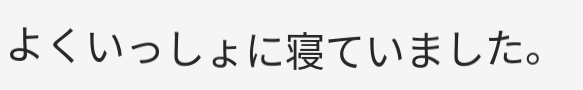よくいっしょに寝ていました。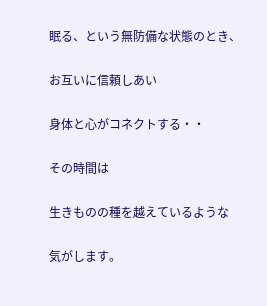眠る、という無防備な状態のとき、

お互いに信頼しあい

身体と心がコネクトする・・

その時間は

生きものの種を越えているような

気がします。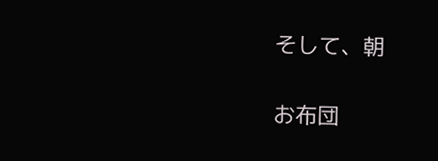そして、朝

お布団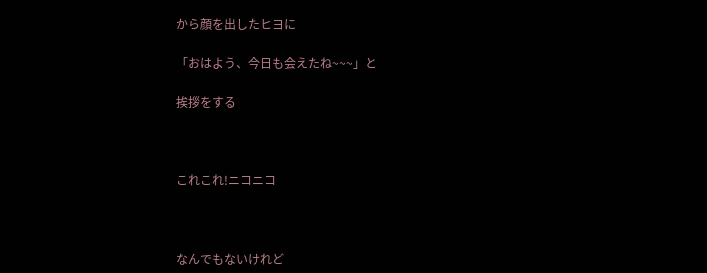から顔を出したヒヨに

「おはよう、今日も会えたね~~~」と

挨拶をする



これこれ!ニコニコ



なんでもないけれど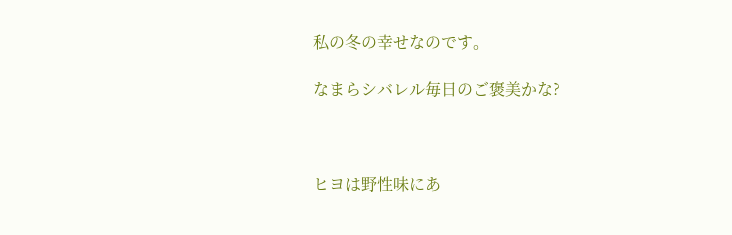私の冬の幸せなのです。

なまらシバレル毎日のご褒美かな?



ヒヨは野性味にあ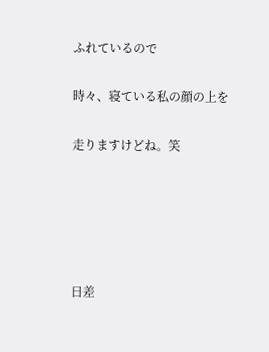ふれているので

時々、寝ている私の顔の上を

走りますけどね。笑





日差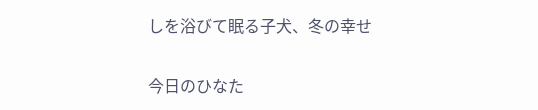しを浴びて眠る子犬、冬の幸せ

今日のひなた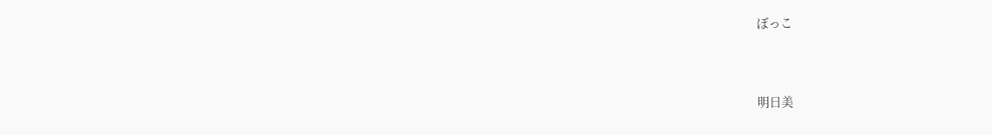ぼっこ



明日美